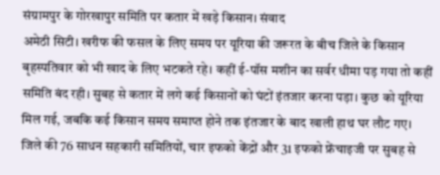संग्रामपुर के गोरखापुर समिति पर कतार में खड़े किसान। संवाद
अमेठी सिटी। खरीफ की फसल के लिए समय पर यूरिया की जरूरत के बीच जिले के किसान बृहस्पतिवार को भी खाद के लिए भटकते रहे। कहीं ई-पॉस मशीन का सर्वर धीमा पड़ गया तो कहीं समिति बंद रही। सुबह से कतार में लगे कई किसानों को घंटों इंतजार करना पड़ा। कुछ को यूरिया मिल गई, जबकि कई किसान समय समाप्त होने तक इंतजार के बाद खाली हाथ घर लौट गए।
जिले की 76 साधन सहकारी समितियों, चार इफको केंद्रों और 31 इफको फ्रेंचाइजी पर सुबह से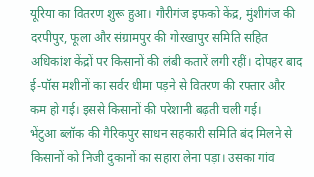यूरिया का वितरण शुरू हुआ। गौरीगंज इफको केंद्र, मुंशीगंज की दरपीपुर, फूला और संग्रामपुर की गोरखापुर समिति सहित अधिकांश केंद्रों पर किसानों की लंबी कतारें लगी रहीं। दोपहर बाद ई-पॉस मशीनों का सर्वर धीमा पड़ने से वितरण की रफ्तार और कम हो गई। इससे किसानों की परेशानी बढ़ती चली गई।
भेंटुआ ब्लॉक की गैरिकपुर साधन सहकारी समिति बंद मिलने से किसानों को निजी दुकानों का सहारा लेना पड़ा। उसका गांव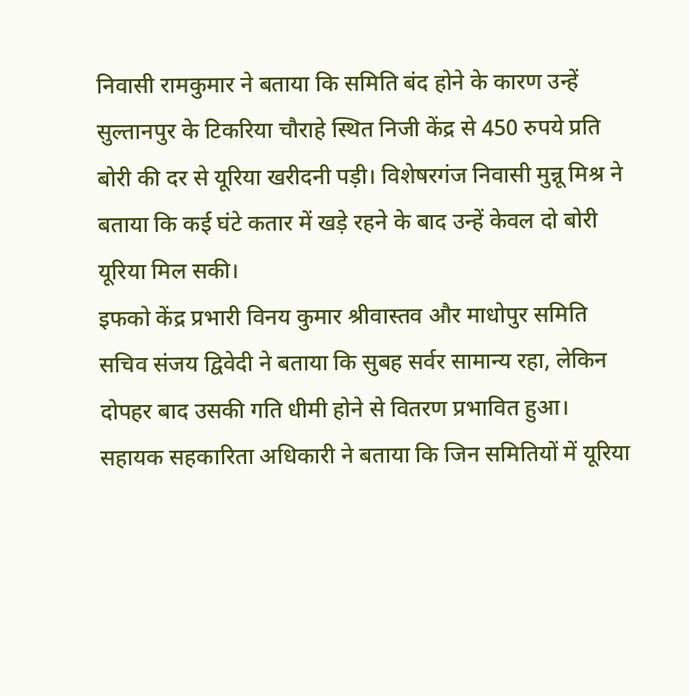निवासी रामकुमार ने बताया कि समिति बंद होने के कारण उन्हें सुल्तानपुर के टिकरिया चौराहे स्थित निजी केंद्र से 450 रुपये प्रति बोरी की दर से यूरिया खरीदनी पड़ी। विशेषरगंज निवासी मुन्नू मिश्र ने बताया कि कई घंटे कतार में खड़े रहने के बाद उन्हें केवल दो बोरी यूरिया मिल सकी।
इफको केंद्र प्रभारी विनय कुमार श्रीवास्तव और माधोपुर समिति सचिव संजय द्विवेदी ने बताया कि सुबह सर्वर सामान्य रहा, लेकिन दोपहर बाद उसकी गति धीमी होने से वितरण प्रभावित हुआ। सहायक सहकारिता अधिकारी ने बताया कि जिन समितियों में यूरिया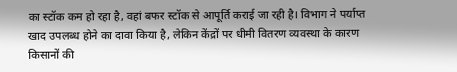का स्टॉक कम हो रहा है, वहां बफर स्टॉक से आपूर्ति कराई जा रही है। विभाग ने पर्याप्त खाद उपलब्ध होने का दावा किया है, लेकिन केंद्रों पर धीमी वितरण व्यवस्था के कारण किसानों की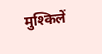मुश्किलें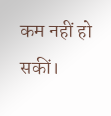कम नहीं हो सकीं।